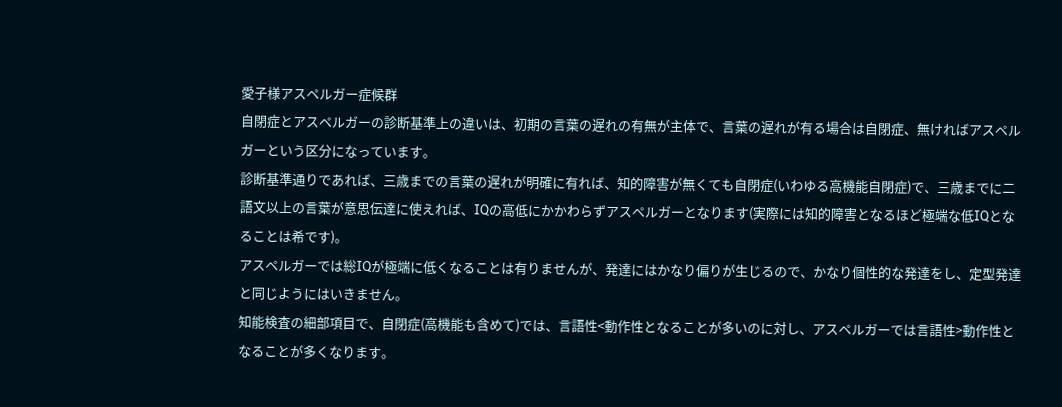愛子様アスペルガー症候群
自閉症とアスペルガーの診断基準上の違いは、初期の言葉の遅れの有無が主体で、言葉の遅れが有る場合は自閉症、無ければアスペルガーという区分になっています。
診断基準通りであれば、三歳までの言葉の遅れが明確に有れば、知的障害が無くても自閉症(いわゆる高機能自閉症)で、三歳までに二語文以上の言葉が意思伝達に使えれば、IQの高低にかかわらずアスペルガーとなります(実際には知的障害となるほど極端な低IQとなることは希です)。
アスペルガーでは総IQが極端に低くなることは有りませんが、発達にはかなり偏りが生じるので、かなり個性的な発達をし、定型発達と同じようにはいきません。
知能検査の細部項目で、自閉症(高機能も含めて)では、言語性<動作性となることが多いのに対し、アスペルガーでは言語性>動作性となることが多くなります。